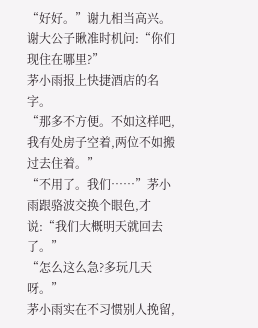“好好。”谢九相当高兴。
谢大公子瞅准时机问:“你们现住在哪里?”
茅小雨报上快捷酒店的名字。
“那多不方便。不如这样吧,我有处房子空着,两位不如搬过去住着。”
“不用了。我们……”茅小雨跟骆波交换个眼色,才说:“我们大概明天就回去了。”
“怎么这么急?多玩几天呀。”
茅小雨实在不习惯别人挽留,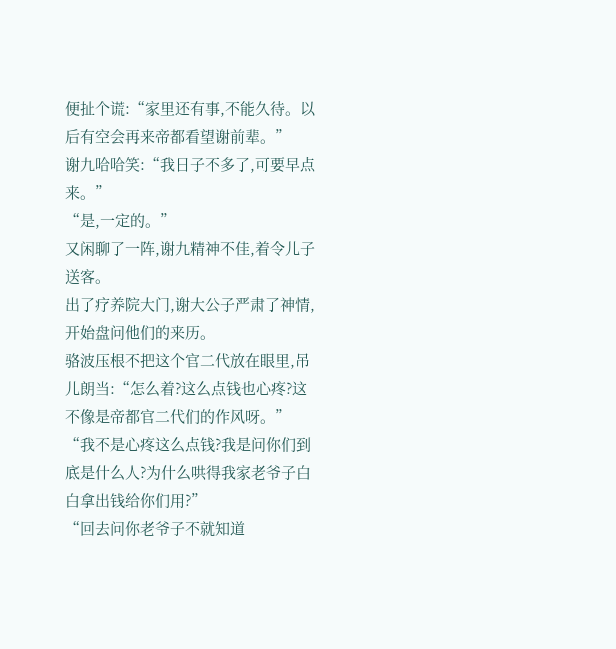便扯个谎:“家里还有事,不能久待。以后有空会再来帝都看望谢前辈。”
谢九哈哈笑:“我日子不多了,可要早点来。”
“是,一定的。”
又闲聊了一阵,谢九精神不佳,着令儿子送客。
出了疗养院大门,谢大公子严肃了神情,开始盘问他们的来历。
骆波压根不把这个官二代放在眼里,吊儿朗当:“怎么着?这么点钱也心疼?这不像是帝都官二代们的作风呀。”
“我不是心疼这么点钱?我是问你们到底是什么人?为什么哄得我家老爷子白白拿出钱给你们用?”
“回去问你老爷子不就知道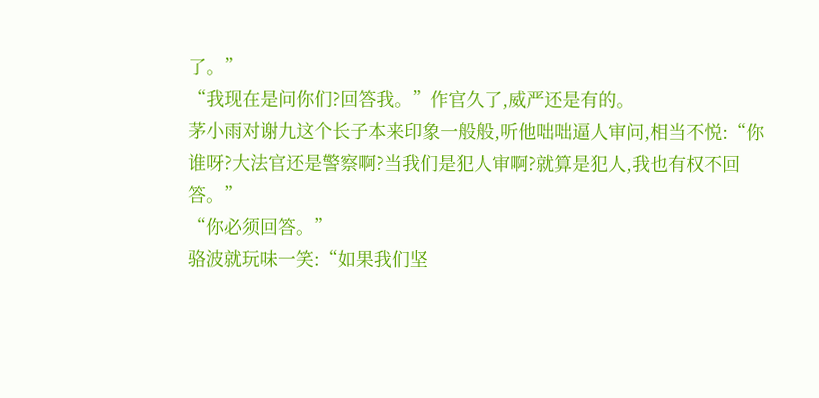了。”
“我现在是问你们?回答我。”作官久了,威严还是有的。
茅小雨对谢九这个长子本来印象一般般,听他咄咄逼人审问,相当不悦:“你谁呀?大法官还是警察啊?当我们是犯人审啊?就算是犯人,我也有权不回答。”
“你必须回答。”
骆波就玩味一笑:“如果我们坚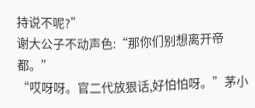持说不呢?”
谢大公子不动声色:“那你们别想离开帝都。”
“哎呀呀。官二代放狠话,好怕怕呀。”茅小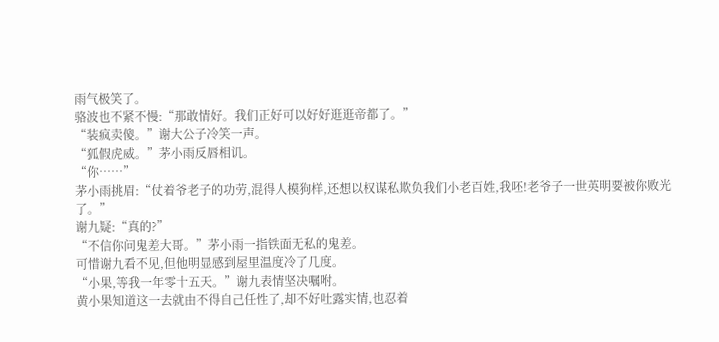雨气极笑了。
骆波也不紧不慢:“那敢情好。我们正好可以好好逛逛帝都了。”
“装疯卖傻。”谢大公子冷笑一声。
“狐假虎威。”茅小雨反唇相讥。
“你……”
茅小雨挑眉:“仗着爷老子的功劳,混得人模狗样,还想以权谋私欺负我们小老百姓,我呸!老爷子一世英明要被你败光了。”
谢九疑:“真的?”
“不信你问鬼差大哥。”茅小雨一指铁面无私的鬼差。
可惜谢九看不见,但他明显感到屋里温度冷了几度。
“小果,等我一年零十五天。”谢九表情坚决嘱咐。
黄小果知道这一去就由不得自己任性了,却不好吐露实情,也忍着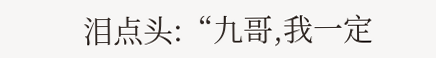泪点头:“九哥,我一定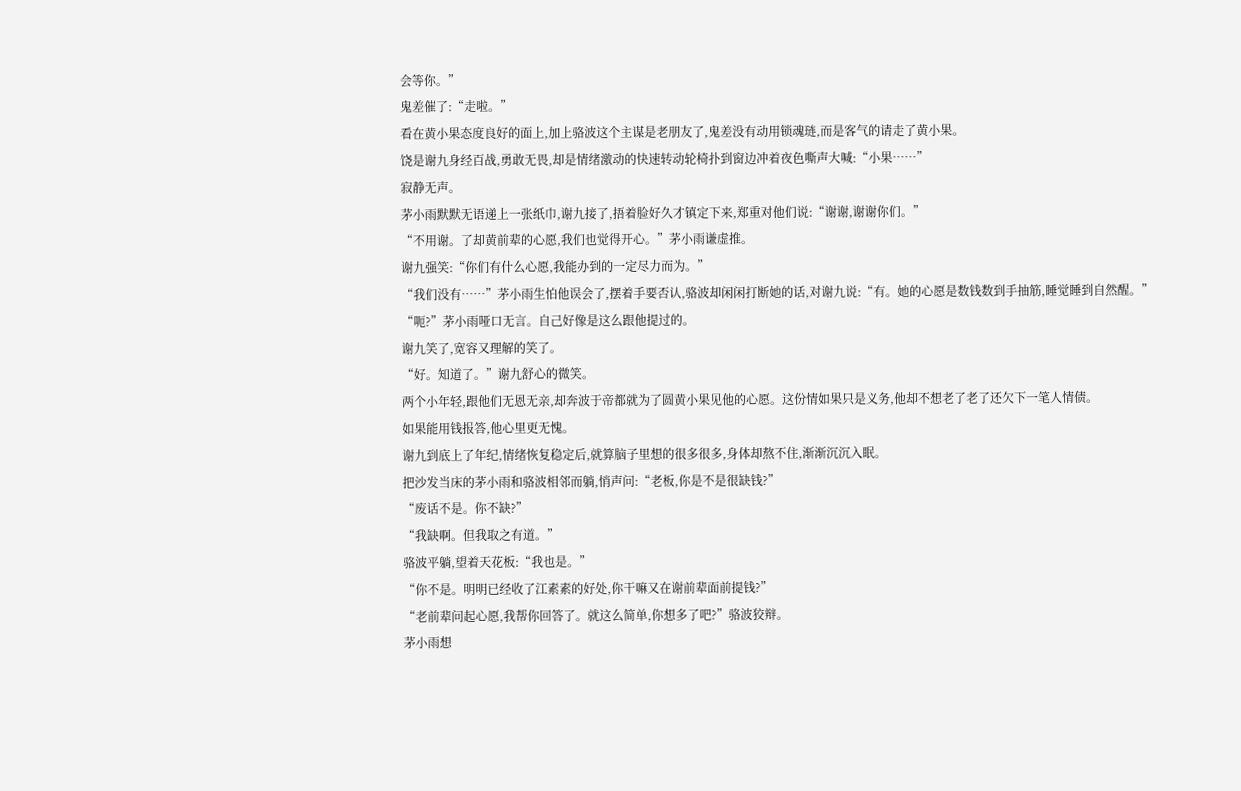会等你。”
鬼差催了:“走啦。”
看在黄小果态度良好的面上,加上骆波这个主谋是老朋友了,鬼差没有动用锁魂琏,而是客气的请走了黄小果。
饶是谢九身经百战,勇敢无畏,却是情绪激动的快速转动轮椅扑到窗边冲着夜色嘶声大喊:“小果……”
寂静无声。
茅小雨默默无语递上一张纸巾,谢九接了,捂着脸好久才镇定下来,郑重对他们说:“谢谢,谢谢你们。”
“不用谢。了却黄前辈的心愿,我们也觉得开心。”茅小雨谦虚推。
谢九强笑:“你们有什么心愿,我能办到的一定尽力而为。”
“我们没有……”茅小雨生怕他误会了,摆着手要否认,骆波却闲闲打断她的话,对谢九说:“有。她的心愿是数钱数到手抽筋,睡觉睡到自然醒。”
“呃?”茅小雨哑口无言。自己好像是这么跟他提过的。
谢九笑了,宽容又理解的笑了。
“好。知道了。”谢九舒心的微笑。
两个小年轻,跟他们无恩无亲,却奔波于帝都就为了圆黄小果见他的心愿。这份情如果只是义务,他却不想老了老了还欠下一笔人情债。
如果能用钱报答,他心里更无愧。
谢九到底上了年纪,情绪恢复稳定后,就算脑子里想的很多很多,身体却熬不住,渐渐沉沉入眠。
把沙发当床的茅小雨和骆波相邻而躺,悄声问:“老板,你是不是很缺钱?”
“废话不是。你不缺?”
“我缺啊。但我取之有道。”
骆波平躺,望着天花板:“我也是。”
“你不是。明明已经收了江素素的好处,你干嘛又在谢前辈面前提钱?”
“老前辈问起心愿,我帮你回答了。就这么简单,你想多了吧?”骆波狡辩。
茅小雨想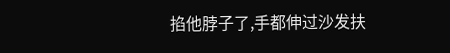掐他脖子了,手都伸过沙发扶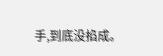手,到底没掐成。